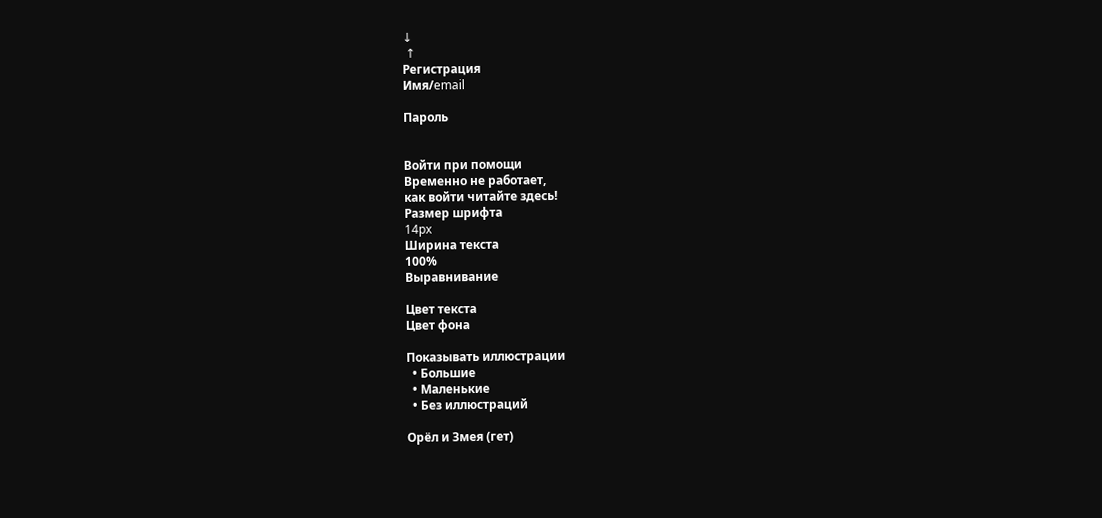↓
 ↑
Регистрация
Имя/email

Пароль


Войти при помощи
Временно не работает,
как войти читайте здесь!
Размер шрифта
14px
Ширина текста
100%
Выравнивание

Цвет текста
Цвет фона

Показывать иллюстрации
  • Большие
  • Маленькие
  • Без иллюстраций

Орёл и Змея (гет)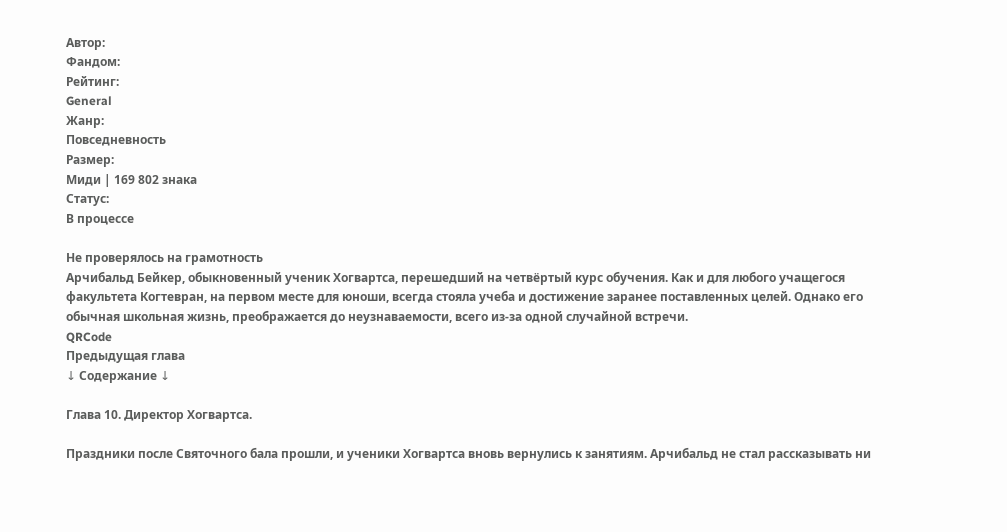Автор:
Фандом:
Рейтинг:
General
Жанр:
Повседневность
Размер:
Миди | 169 802 знака
Статус:
В процессе

Не проверялось на грамотность
Арчибальд Бейкер, обыкновенный ученик Хогвартса, перешедший на четвёртый курс обучения. Как и для любого учащегося факультета Когтевран, на первом месте для юноши, всегда стояла учеба и достижение заранее поставленных целей. Однако его обычная школьная жизнь, преображается до неузнаваемости, всего из-за одной случайной встречи.
QRCode
Предыдущая глава
↓ Содержание ↓

Глава 10. Директор Хогвартса.

Праздники после Святочного бала прошли, и ученики Хогвартса вновь вернулись к занятиям. Арчибальд не стал рассказывать ни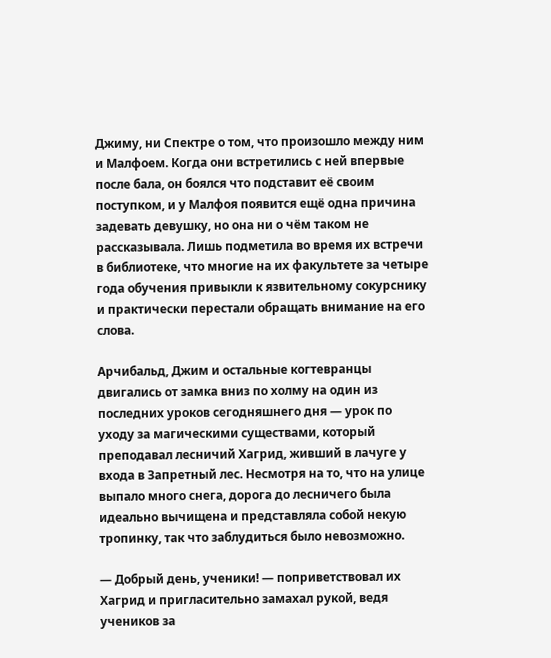Джиму, ни Спектре о том, что произошло между ним и Малфоем. Когда они встретились с ней впервые после бала, он боялся что подставит её своим поступком, и у Малфоя появится ещё одна причина задевать девушку, но она ни о чём таком не рассказывала. Лишь подметила во время их встречи в библиотеке, что многие на их факультете за четыре года обучения привыкли к язвительному сокурснику и практически перестали обращать внимание на его слова.

Арчибальд, Джим и остальные когтевранцы двигались от замка вниз по холму на один из последних уроков сегодняшнего дня — урок по уходу за магическими существами, который преподавал лесничий Хагрид, живший в лачуге у входа в Запретный лес. Несмотря на то, что на улице выпало много снега, дорога до лесничего была идеально вычищена и представляла собой некую тропинку, так что заблудиться было невозможно.

— Добрый день, ученики! — поприветствовал их Хагрид и пригласительно замахал рукой, ведя учеников за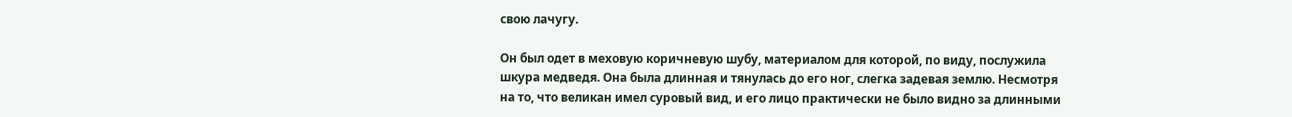свою лачугу.

Он был одет в меховую коричневую шубу, материалом для которой, по виду, послужила шкура медведя. Она была длинная и тянулась до его ног, слегка задевая землю. Несмотря на то, что великан имел суровый вид, и его лицо практически не было видно за длинными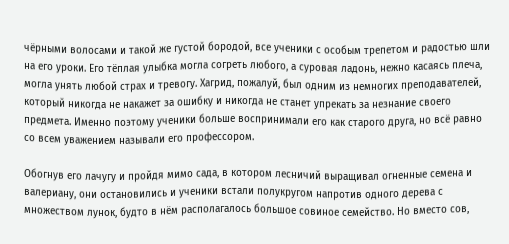чёрными волосами и такой же густой бородой, все ученики с особым трепетом и радостью шли на его уроки. Его тёплая улыбка могла согреть любого, а суровая ладонь, нежно касаясь плеча, могла унять любой страх и тревогу. Хагрид, пожалуй, был одним из немногих преподавателей, который никогда не накажет за ошибку и никогда не станет упрекать за незнание своего предмета. Именно поэтому ученики больше воспринимали его как старого друга, но всё равно со всем уважением называли его профессором.

Обогнув его лачугу и пройдя мимо сада, в котором лесничий выращивал огненные семена и валериану, они остановились и ученики встали полукругом напротив одного дерева с множеством лунок, будто в нём располагалось большое совиное семейство. Но вместо сов,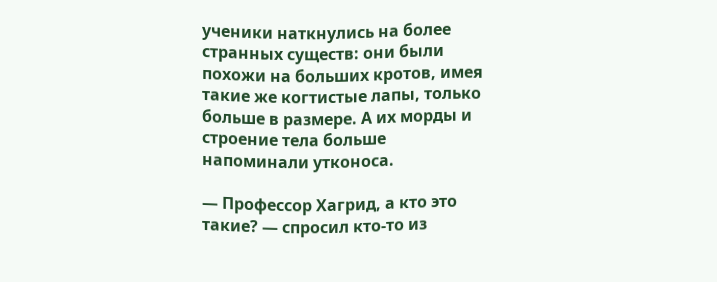ученики наткнулись на более странных существ: они были похожи на больших кротов, имея такие же когтистые лапы, только больше в размере. А их морды и строение тела больше напоминали утконоса.

— Профессор Хагрид, а кто это такие? — спросил кто-то из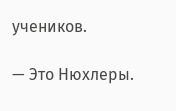учеников.

— Это Нюхлеры.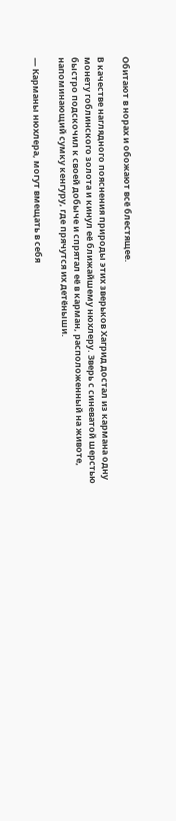Обитают в норах и обожают всё блестящее.

В качестве наглядного пояснения природы этих зверьков Хагрид достал из кармана одну монету гоблинского золота и кинул её ближайшему нюхлеру. Зверь с синеватой шерстью быстро подскочил к своей добыче и спрятал её в карман, расположенный на животе, напоминающий сумку кенгуру, где прячутся их детёныши.

— Карманы нюхлера, могут вмещать в себя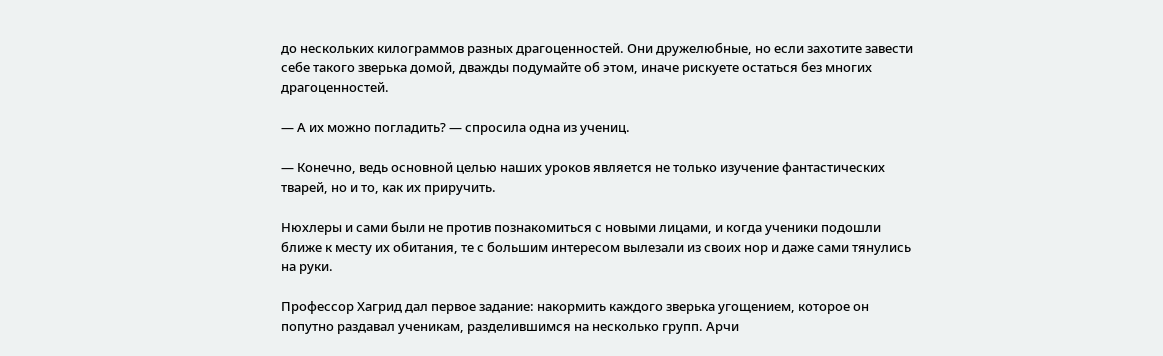до нескольких килограммов разных драгоценностей. Они дружелюбные, но если захотите завести себе такого зверька домой, дважды подумайте об этом, иначе рискуете остаться без многих драгоценностей.

— А их можно погладить? — спросила одна из учениц.

— Конечно, ведь основной целью наших уроков является не только изучение фантастических тварей, но и то, как их приручить.

Нюхлеры и сами были не против познакомиться с новыми лицами, и когда ученики подошли ближе к месту их обитания, те с большим интересом вылезали из своих нор и даже сами тянулись на руки.

Профессор Хагрид дал первое задание: накормить каждого зверька угощением, которое он попутно раздавал ученикам, разделившимся на несколько групп. Арчи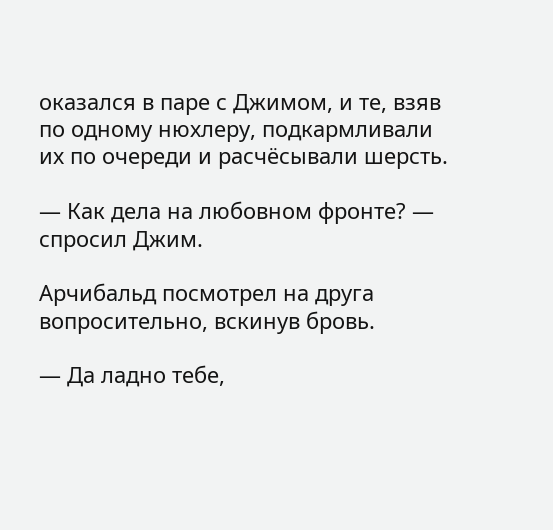оказался в паре с Джимом, и те, взяв по одному нюхлеру, подкармливали их по очереди и расчёсывали шерсть.

— Как дела на любовном фронте? — спросил Джим.

Арчибальд посмотрел на друга вопросительно, вскинув бровь.

— Да ладно тебе,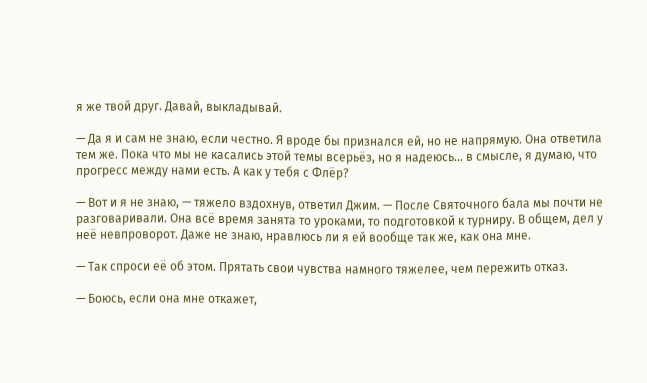я же твой друг. Давай, выкладывай.

— Да я и сам не знаю, если честно. Я вроде бы признался ей, но не напрямую. Она ответила тем же. Пока что мы не касались этой темы всерьёз, но я надеюсь… в смысле, я думаю, что прогресс между нами есть. А как у тебя с Флёр?

— Вот и я не знаю, — тяжело вздохнув, ответил Джим. — После Святочного бала мы почти не разговаривали. Она всё время занята то уроками, то подготовкой к турниру. В общем, дел у неё невпроворот. Даже не знаю, нравлюсь ли я ей вообще так же, как она мне.

— Так спроси её об этом. Прятать свои чувства намного тяжелее, чем пережить отказ.

— Боюсь, если она мне откажет,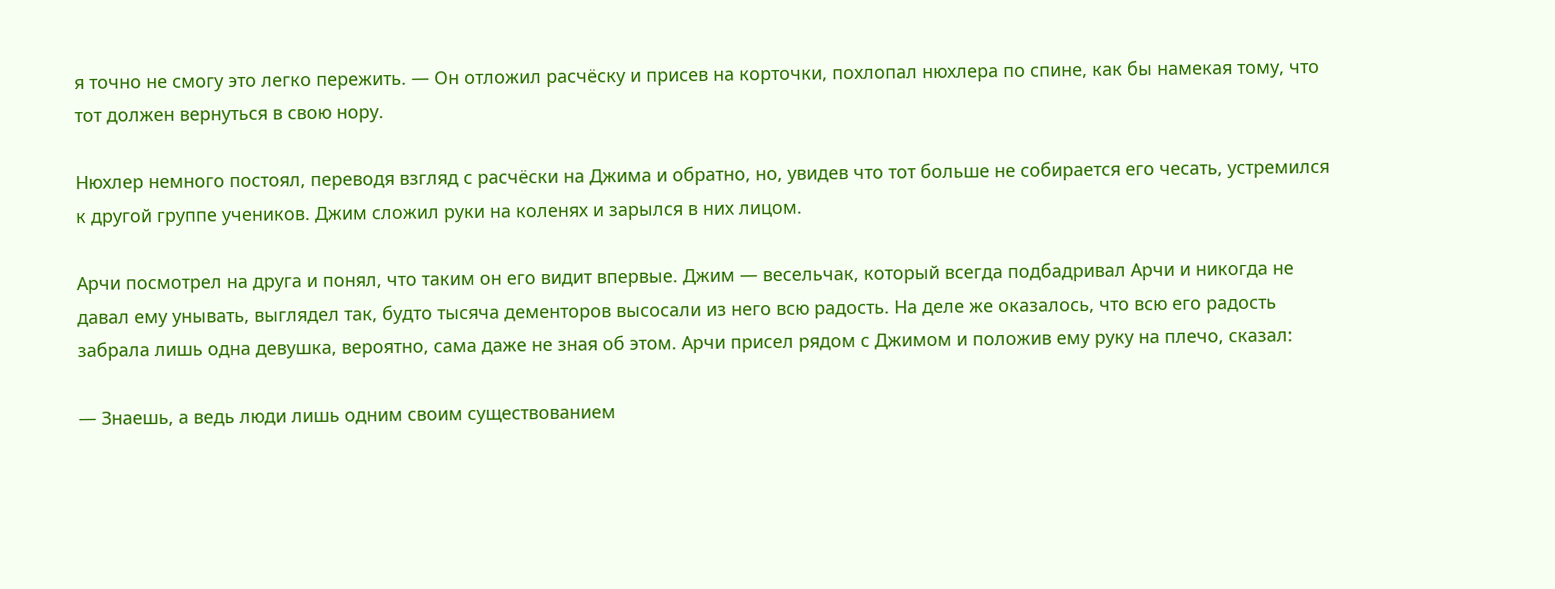я точно не смогу это легко пережить. — Он отложил расчёску и присев на корточки, похлопал нюхлера по спине, как бы намекая тому, что тот должен вернуться в свою нору.

Нюхлер немного постоял, переводя взгляд с расчёски на Джима и обратно, но, увидев что тот больше не собирается его чесать, устремился к другой группе учеников. Джим сложил руки на коленях и зарылся в них лицом.

Арчи посмотрел на друга и понял, что таким он его видит впервые. Джим — весельчак, который всегда подбадривал Арчи и никогда не давал ему унывать, выглядел так, будто тысяча дементоров высосали из него всю радость. На деле же оказалось, что всю его радость забрала лишь одна девушка, вероятно, сама даже не зная об этом. Арчи присел рядом с Джимом и положив ему руку на плечо, сказал:

— Знаешь, а ведь люди лишь одним своим существованием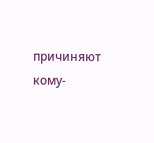причиняют кому-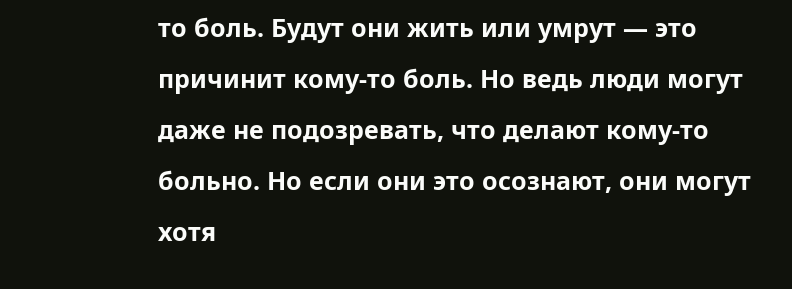то боль. Будут они жить или умрут — это причинит кому-то боль. Но ведь люди могут даже не подозревать, что делают кому-то больно. Но если они это осознают, они могут хотя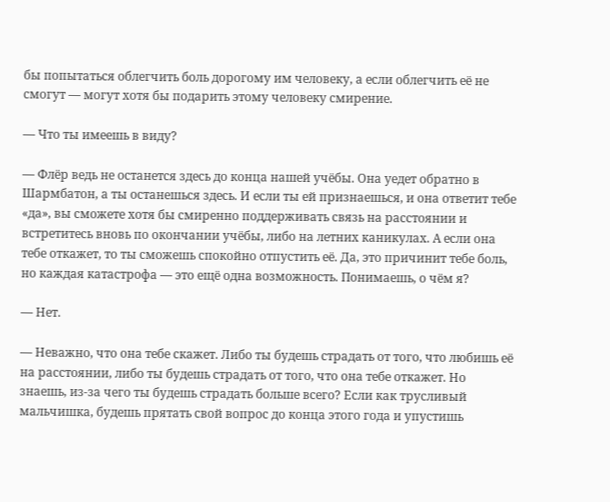бы попытаться облегчить боль дорогому им человеку, а если облегчить её не смогут — могут хотя бы подарить этому человеку смирение.

— Что ты имеешь в виду?

— Флёр ведь не останется здесь до конца нашей учёбы. Она уедет обратно в Шармбатон, а ты останешься здесь. И если ты ей признаешься, и она ответит тебе «да», вы сможете хотя бы смиренно поддерживать связь на расстоянии и встретитесь вновь по окончании учёбы, либо на летних каникулах. А если она тебе откажет, то ты сможешь спокойно отпустить её. Да, это причинит тебе боль, но каждая катастрофа — это ещё одна возможность. Понимаешь, о чём я?

— Нет.

— Неважно, что она тебе скажет. Либо ты будешь страдать от того, что любишь её на расстоянии, либо ты будешь страдать от того, что она тебе откажет. Но знаешь, из-за чего ты будешь страдать больше всего? Если как трусливый мальчишка, будешь прятать свой вопрос до конца этого года и упустишь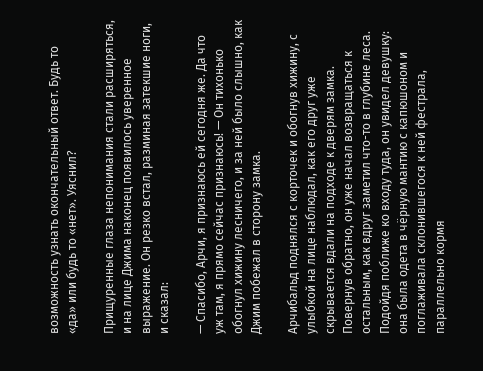возможность узнать окончательный ответ. Будь то «да» или будь то «нет». Уяснил?

Прищуренные глаза непонимания стали расширяться, и на лице Джима наконец появилось уверенное выражение. Он резко встал, разминая затекшие ноги, и сказал:

— Спасибо, Арчи, я признаюсь ей сегодня же. Да что уж там, я прямо сейчас признаюсь! — Он тихонько обогнул хижину лесничего, и за ней было слышно, как Джим побежал в сторону замка.

Арчибальд поднялся с корточек и обогнув хижину, с улыбкой на лице наблюдал, как его друг уже скрывается вдали на подходе к дверям замка. Повернув обратно, он уже начал возвращаться к остальным, как вдруг заметил что-то в глубине леса. Подойдя поближе ко входу туда, он увидел девушку: она была одета в чёрную мантию с капюшоном и поглаживала склонившегося к ней фестрала, параллельно кормя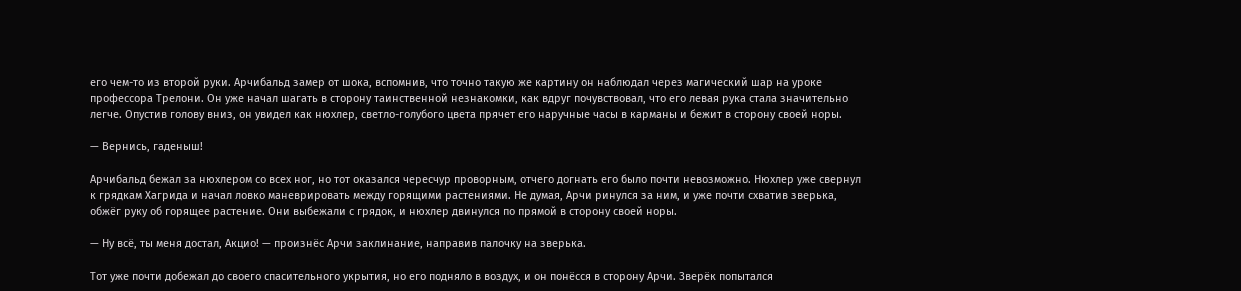его чем-то из второй руки. Арчибальд замер от шока, вспомнив, что точно такую же картину он наблюдал через магический шар на уроке профессора Трелони. Он уже начал шагать в сторону таинственной незнакомки, как вдруг почувствовал, что его левая рука стала значительно легче. Опустив голову вниз, он увидел как нюхлер, светло-голубого цвета прячет его наручные часы в карманы и бежит в сторону своей норы.

— Вернись, гаденыш!

Арчибальд бежал за нюхлером со всех ног, но тот оказался чересчур проворным, отчего догнать его было почти невозможно. Нюхлер уже свернул к грядкам Хагрида и начал ловко маневрировать между горящими растениями. Не думая, Арчи ринулся за ним, и уже почти схватив зверька, обжёг руку об горящее растение. Они выбежали с грядок, и нюхлер двинулся по прямой в сторону своей норы.

— Ну всё, ты меня достал, Акцио! — произнёс Арчи заклинание, направив палочку на зверька.

Тот уже почти добежал до своего спасительного укрытия, но его подняло в воздух, и он понёсся в сторону Арчи. Зверёк попытался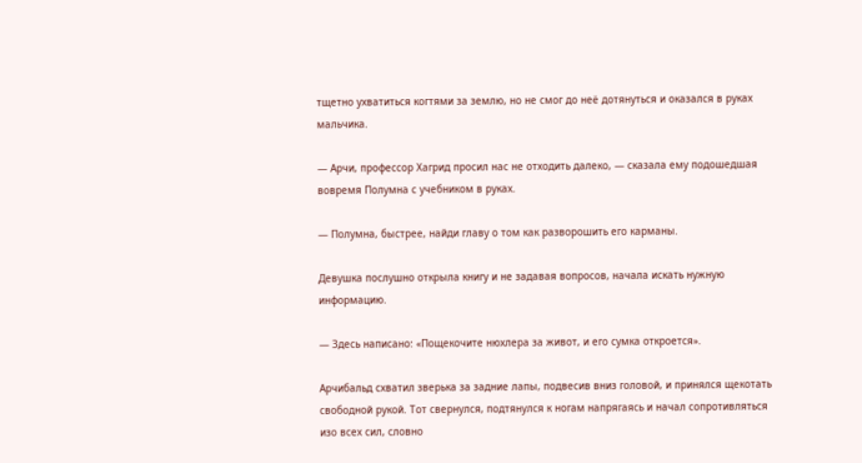тщетно ухватиться когтями за землю, но не смог до неё дотянуться и оказался в руках мальчика.

— Арчи, профессор Хагрид просил нас не отходить далеко, — сказала ему подошедшая вовремя Полумна с учебником в руках.

— Полумна, быстрее, найди главу о том как разворошить его карманы.

Девушка послушно открыла книгу и не задавая вопросов, начала искать нужную информацию.

— Здесь написано: «Пощекочите нюхлера за живот, и его сумка откроется».

Арчибальд схватил зверька за задние лапы, подвесив вниз головой, и принялся щекотать свободной рукой. Тот свернулся, подтянулся к ногам напрягаясь и начал сопротивляться изо всех сил, словно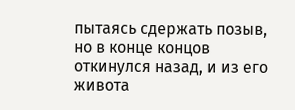пытаясь сдержать позыв, но в конце концов откинулся назад, и из его живота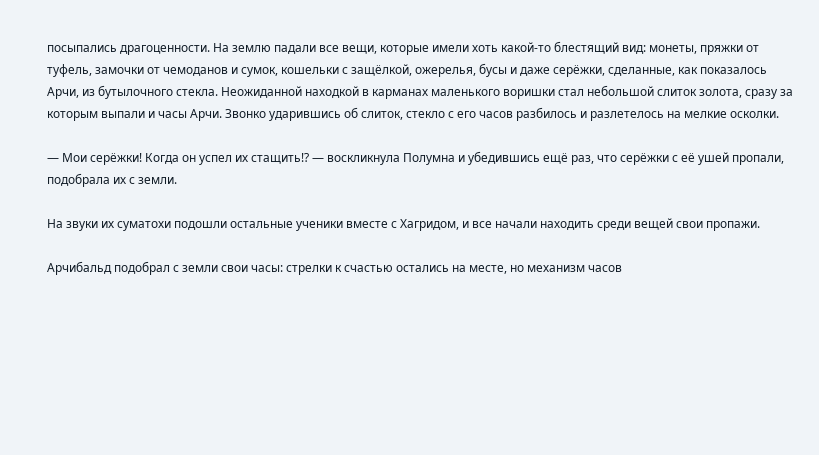посыпались драгоценности. На землю падали все вещи, которые имели хоть какой-то блестящий вид: монеты, пряжки от туфель, замочки от чемоданов и сумок, кошельки с защёлкой, ожерелья, бусы и даже серёжки, сделанные, как показалось Арчи, из бутылочного стекла. Неожиданной находкой в карманах маленького воришки стал небольшой слиток золота, сразу за которым выпали и часы Арчи. Звонко ударившись об слиток, стекло с его часов разбилось и разлетелось на мелкие осколки.

— Мои серёжки! Когда он успел их стащить!? — воскликнула Полумна и убедившись ещё раз, что серёжки с её ушей пропали, подобрала их с земли.

На звуки их суматохи подошли остальные ученики вместе с Хагридом, и все начали находить среди вещей свои пропажи.

Арчибальд подобрал с земли свои часы: стрелки к счастью остались на месте, но механизм часов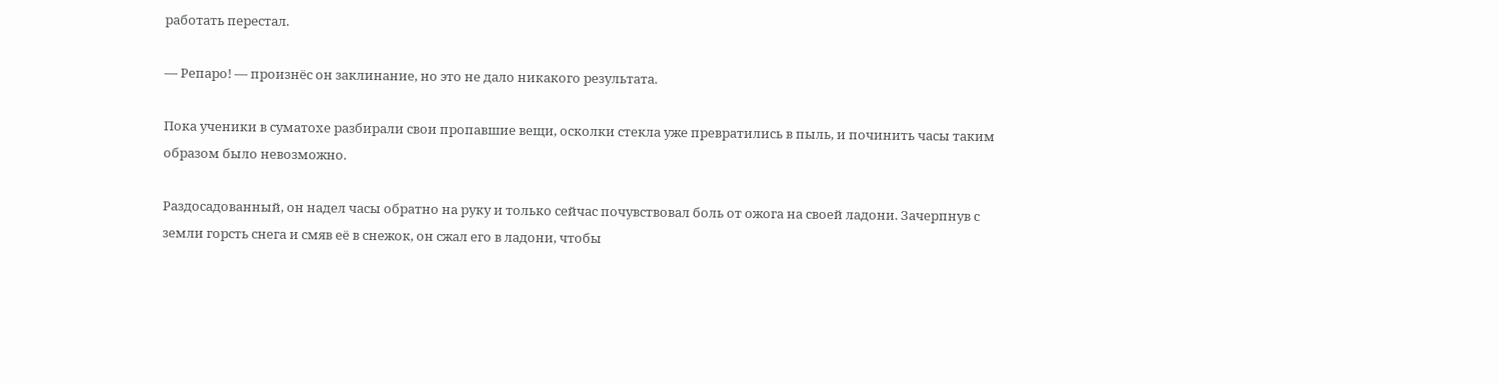работать перестал.

— Репаро! — произнёс он заклинание, но это не дало никакого результата.

Пока ученики в суматохе разбирали свои пропавшие вещи, осколки стекла уже превратились в пыль, и починить часы таким образом было невозможно.

Раздосадованный, он надел часы обратно на руку и только сейчас почувствовал боль от ожога на своей ладони. Зачерпнув с земли горсть снега и смяв её в снежок, он сжал его в ладони, чтобы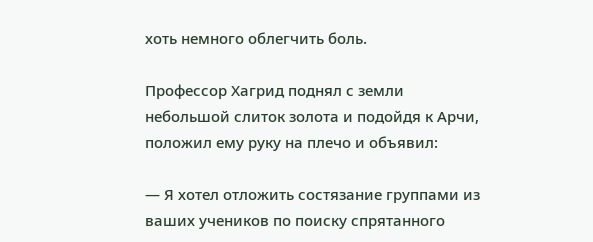хоть немного облегчить боль.

Профессор Хагрид поднял с земли небольшой слиток золота и подойдя к Арчи, положил ему руку на плечо и объявил:

— Я хотел отложить состязание группами из ваших учеников по поиску спрятанного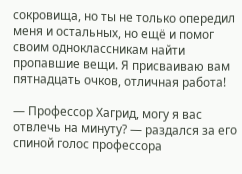сокровища, но ты не только опередил меня и остальных, но ещё и помог своим одноклассникам найти пропавшие вещи. Я присваиваю вам пятнадцать очков, отличная работа!

— Профессор Хагрид, могу я вас отвлечь на минуту? — раздался за его спиной голос профессора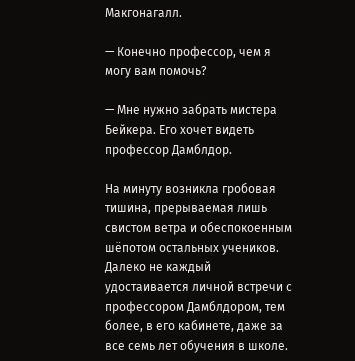Макгонагалл.

— Конечно профессор, чем я могу вам помочь?

— Мне нужно забрать мистера Бейкера. Его хочет видеть профессор Дамблдор.

На минуту возникла гробовая тишина, прерываемая лишь свистом ветра и обеспокоенным шёпотом остальных учеников. Далеко не каждый удостаивается личной встречи с профессором Дамблдором, тем более, в его кабинете, даже за все семь лет обучения в школе.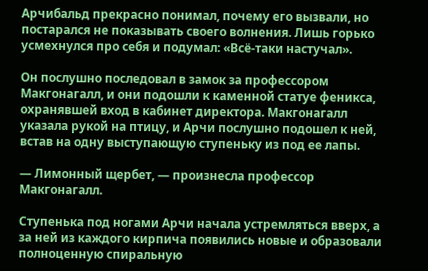Арчибальд прекрасно понимал, почему его вызвали, но постарался не показывать своего волнения. Лишь горько усмехнулся про себя и подумал: «Всё-таки настучал».

Он послушно последовал в замок за профессором Макгонагалл, и они подошли к каменной статуе феникса, охранявшей вход в кабинет директора. Макгонагалл указала рукой на птицу, и Арчи послушно подошел к ней, встав на одну выступающую ступеньку из под ее лапы.

— Лимонный щербет, — произнесла профессор Макгонагалл.

Ступенька под ногами Арчи начала устремляться вверх, а за ней из каждого кирпича появились новые и образовали полноценную спиральную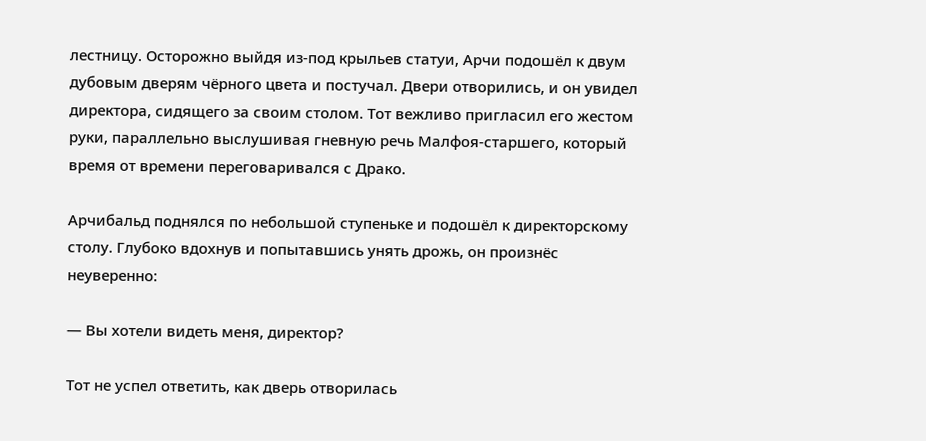лестницу. Осторожно выйдя из-под крыльев статуи, Арчи подошёл к двум дубовым дверям чёрного цвета и постучал. Двери отворились, и он увидел директора, сидящего за своим столом. Тот вежливо пригласил его жестом руки, параллельно выслушивая гневную речь Малфоя-старшего, который время от времени переговаривался с Драко.

Арчибальд поднялся по небольшой ступеньке и подошёл к директорскому столу. Глубоко вдохнув и попытавшись унять дрожь, он произнёс неуверенно:

— Вы хотели видеть меня, директор?

Тот не успел ответить, как дверь отворилась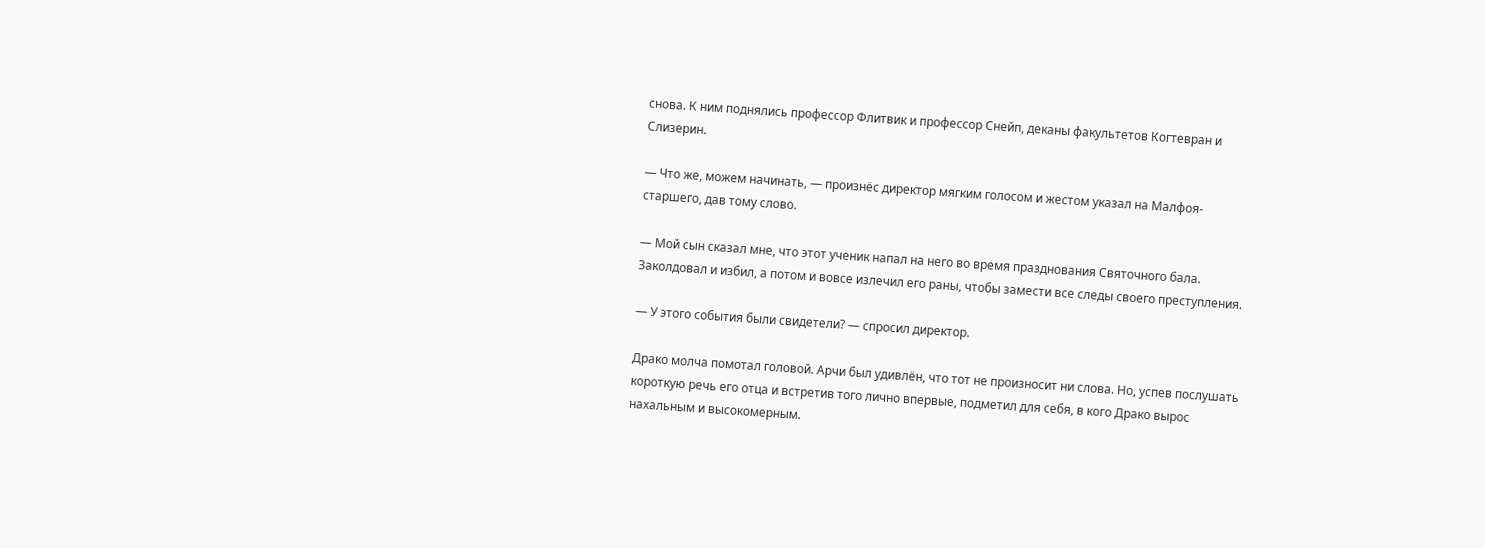снова. К ним поднялись профессор Флитвик и профессор Снейп, деканы факультетов Когтевран и Слизерин.

— Что же, можем начинать, — произнёс директор мягким голосом и жестом указал на Малфоя-старшего, дав тому слово.

— Мой сын сказал мне, что этот ученик напал на него во время празднования Святочного бала. Заколдовал и избил, а потом и вовсе излечил его раны, чтобы замести все следы своего преступления.

— У этого события были свидетели? — спросил директор.

Драко молча помотал головой. Арчи был удивлён, что тот не произносит ни слова. Но, успев послушать короткую речь его отца и встретив того лично впервые, подметил для себя, в кого Драко вырос нахальным и высокомерным.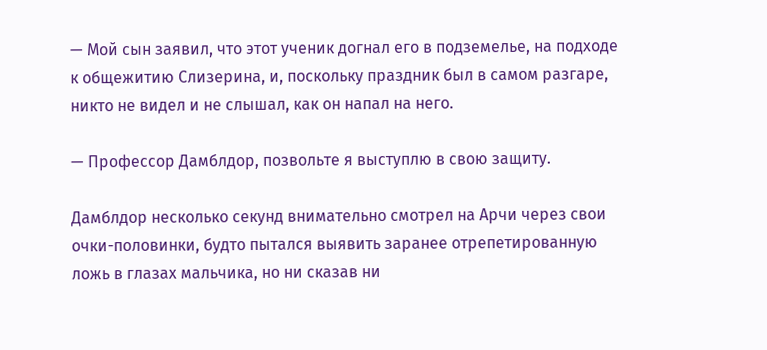— Мой сын заявил, что этот ученик догнал его в подземелье, на подходе к общежитию Слизерина, и, поскольку праздник был в самом разгаре, никто не видел и не слышал, как он напал на него.

— Профессор Дамблдор, позвольте я выступлю в свою защиту.

Дамблдор несколько секунд внимательно смотрел на Арчи через свои очки-половинки, будто пытался выявить заранее отрепетированную ложь в глазах мальчика, но ни сказав ни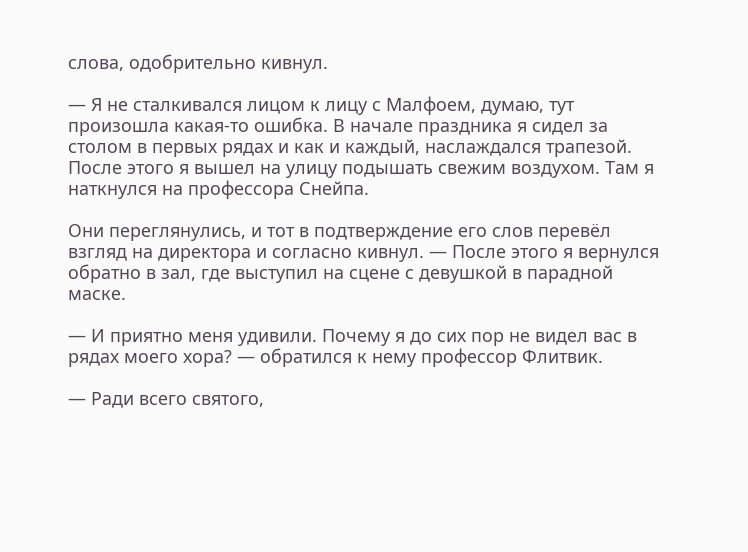слова, одобрительно кивнул.

— Я не сталкивался лицом к лицу с Малфоем, думаю, тут произошла какая-то ошибка. В начале праздника я сидел за столом в первых рядах и как и каждый, наслаждался трапезой. После этого я вышел на улицу подышать свежим воздухом. Там я наткнулся на профессора Снейпа.

Они переглянулись, и тот в подтверждение его слов перевёл взгляд на директора и согласно кивнул. — После этого я вернулся обратно в зал, где выступил на сцене с девушкой в парадной маске.

— И приятно меня удивили. Почему я до сих пор не видел вас в рядах моего хора? — обратился к нему профессор Флитвик.

— Ради всего святого,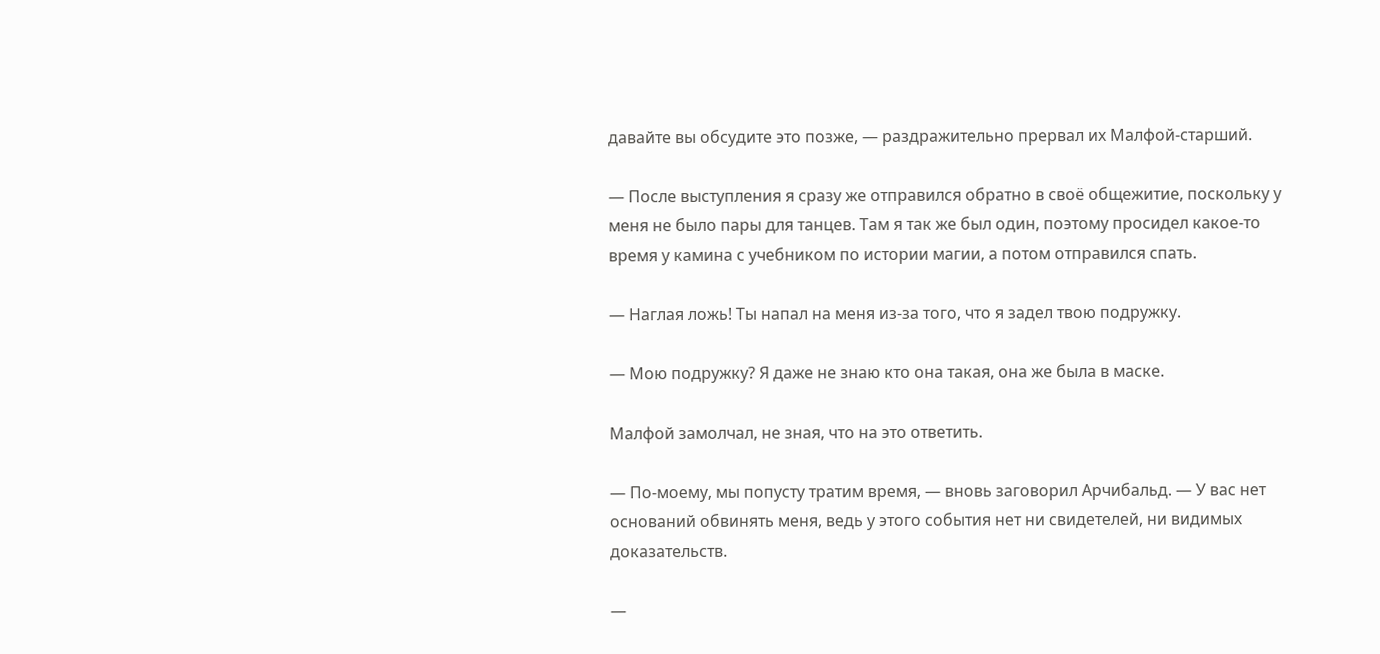давайте вы обсудите это позже, — раздражительно прервал их Малфой-старший.

— После выступления я сразу же отправился обратно в своё общежитие, поскольку у меня не было пары для танцев. Там я так же был один, поэтому просидел какое-то время у камина с учебником по истории магии, а потом отправился спать.

— Наглая ложь! Ты напал на меня из-за того, что я задел твою подружку.

— Мою подружку? Я даже не знаю кто она такая, она же была в маске.

Малфой замолчал, не зная, что на это ответить.

— По-моему, мы попусту тратим время, — вновь заговорил Арчибальд. — У вас нет оснований обвинять меня, ведь у этого события нет ни свидетелей, ни видимых доказательств.

—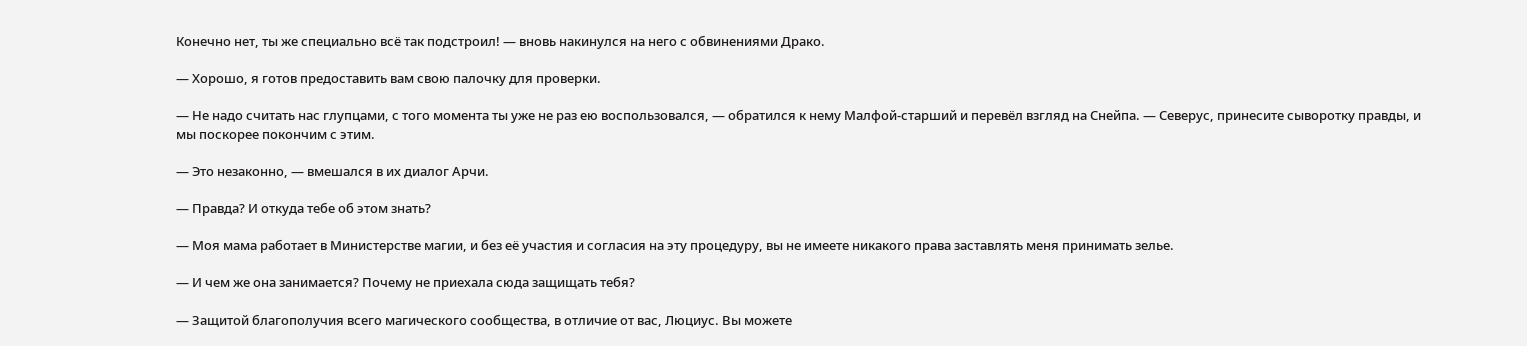Конечно нет, ты же специально всё так подстроил! — вновь накинулся на него с обвинениями Драко.

— Хорошо, я готов предоставить вам свою палочку для проверки.

— Не надо считать нас глупцами, с того момента ты уже не раз ею воспользовался, — обратился к нему Малфой-старший и перевёл взгляд на Снейпа. — Северус, принесите сыворотку правды, и мы поскорее покончим с этим.

— Это незаконно, — вмешался в их диалог Арчи.

— Правда? И откуда тебе об этом знать?

— Моя мама работает в Министерстве магии, и без её участия и согласия на эту процедуру, вы не имеете никакого права заставлять меня принимать зелье.

— И чем же она занимается? Почему не приехала сюда защищать тебя?

— Защитой благополучия всего магического сообщества, в отличие от вас, Люциус. Вы можете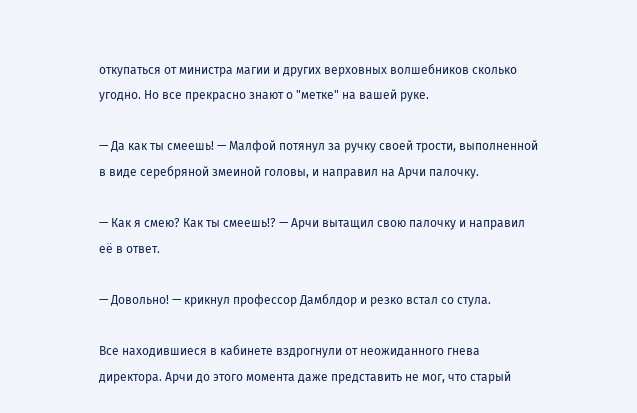откупаться от министра магии и других верховных волшебников сколько угодно. Но все прекрасно знают о "метке" на вашей руке.

— Да как ты смеешь! — Малфой потянул за ручку своей трости, выполненной в виде серебряной змеиной головы, и направил на Арчи палочку.

— Как я смею? Как ты смеешь!? — Арчи вытащил свою палочку и направил её в ответ.

— Довольно! — крикнул профессор Дамблдор и резко встал со стула.

Все находившиеся в кабинете вздрогнули от неожиданного гнева директора. Арчи до этого момента даже представить не мог, что старый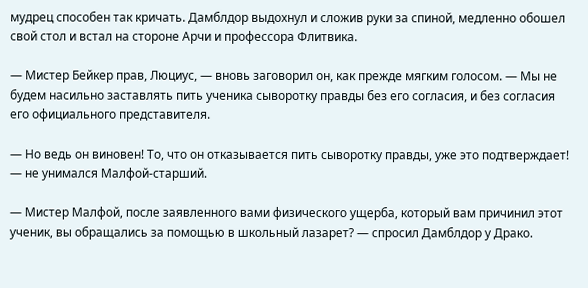мудрец способен так кричать. Дамблдор выдохнул и сложив руки за спиной, медленно обошел свой стол и встал на стороне Арчи и профессора Флитвика.

— Мистер Бейкер прав, Люциус, — вновь заговорил он, как прежде мягким голосом. — Мы не будем насильно заставлять пить ученика сыворотку правды без его согласия, и без согласия его официального представителя.

— Но ведь он виновен! То, что он отказывается пить сыворотку правды, уже это подтверждает! — не унимался Малфой-старший.

— Мистер Малфой, после заявленного вами физического ущерба, который вам причинил этот ученик, вы обращались за помощью в школьный лазарет? — спросил Дамблдор у Драко.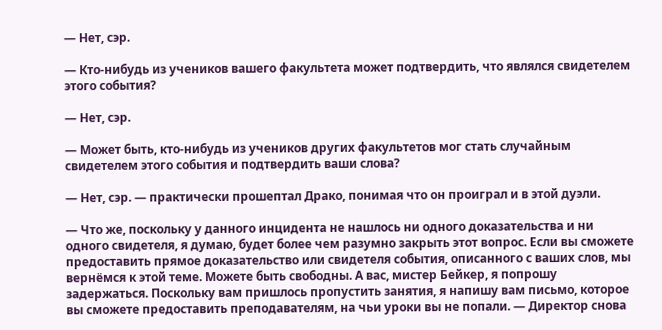— Нет, сэр.

— Кто-нибудь из учеников вашего факультета может подтвердить, что являлся свидетелем этого события?

— Нет, сэр.

— Может быть, кто-нибудь из учеников других факультетов мог стать случайным свидетелем этого события и подтвердить ваши слова?

— Нет, сэр. — практически прошептал Драко, понимая что он проиграл и в этой дуэли.

— Что же, поскольку у данного инцидента не нашлось ни одного доказательства и ни одного свидетеля, я думаю, будет более чем разумно закрыть этот вопрос. Если вы сможете предоставить прямое доказательство или свидетеля события, описанного с ваших слов, мы вернёмся к этой теме. Можете быть свободны. А вас, мистер Бейкер, я попрошу задержаться. Поскольку вам пришлось пропустить занятия, я напишу вам письмо, которое вы сможете предоставить преподавателям, на чьи уроки вы не попали. — Директор снова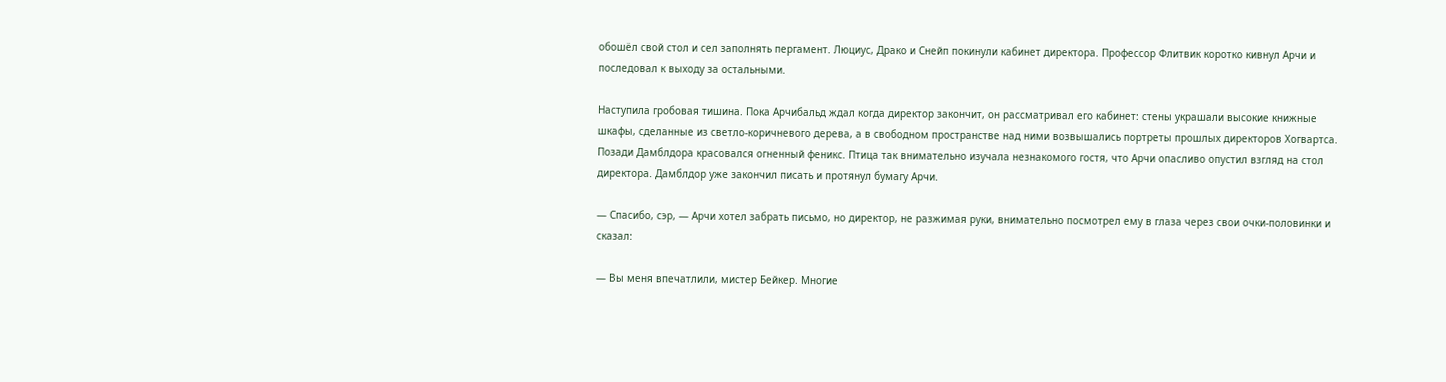обошёл свой стол и сел заполнять пергамент. Люциус, Драко и Снейп покинули кабинет директора. Профессор Флитвик коротко кивнул Арчи и последовал к выходу за остальными.

Наступила гробовая тишина. Пока Арчибальд ждал когда директор закончит, он рассматривал его кабинет: стены украшали высокие книжные шкафы, сделанные из светло-коричневого дерева, а в свободном пространстве над ними возвышались портреты прошлых директоров Хогвартса. Позади Дамблдора красовался огненный феникс. Птица так внимательно изучала незнакомого гостя, что Арчи опасливо опустил взгляд на стол директора. Дамблдор уже закончил писать и протянул бумагу Арчи.

— Спасибо, сэр, — Арчи хотел забрать письмо, но директор, не разжимая руки, внимательно посмотрел ему в глаза через свои очки-половинки и сказал:

— Вы меня впечатлили, мистер Бейкер. Многие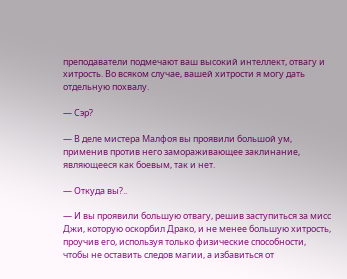преподаватели подмечают ваш высокий интеллект, отвагу и хитрость. Во всяком случае, вашей хитрости я могу дать отдельную похвалу.

— Сэр?

— В деле мистера Малфоя вы проявили большой ум, применив против него замораживающее заклинание, являющееся как боевым, так и нет.

— Откуда вы?..

— И вы проявили большую отвагу, решив заступиться за мисс Джи, которую оскорбил Драко, и не менее большую хитрость, проучив его, используя только физические способности, чтобы не оставить следов магии, а избавиться от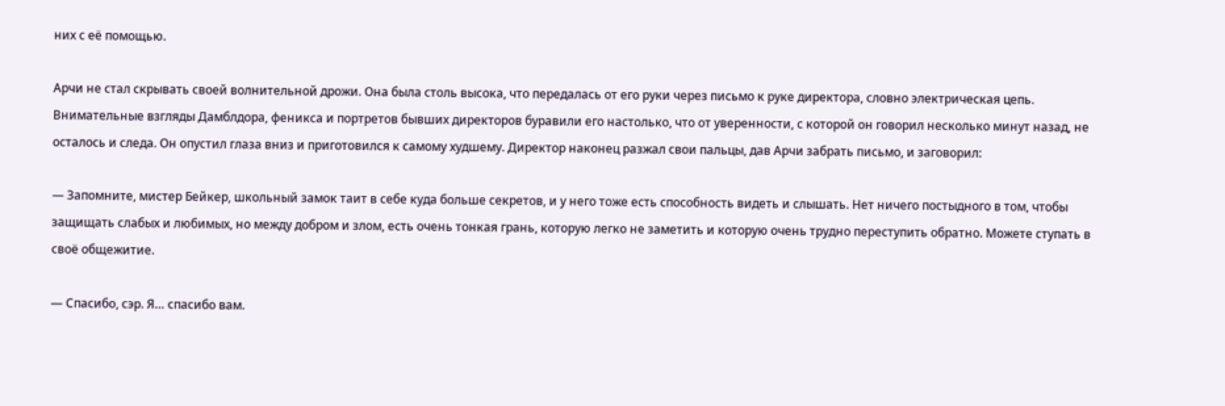них с её помощью.

Арчи не стал скрывать своей волнительной дрожи. Она была столь высока, что передалась от его руки через письмо к руке директора, словно электрическая цепь. Внимательные взгляды Дамблдора, феникса и портретов бывших директоров буравили его настолько, что от уверенности, с которой он говорил несколько минут назад, не осталось и следа. Он опустил глаза вниз и приготовился к самому худшему. Директор наконец разжал свои пальцы, дав Арчи забрать письмо, и заговорил:

— Запомните, мистер Бейкер, школьный замок таит в себе куда больше секретов, и у него тоже есть способность видеть и слышать. Нет ничего постыдного в том, чтобы защищать слабых и любимых, но между добром и злом, есть очень тонкая грань, которую легко не заметить и которую очень трудно переступить обратно. Можете ступать в своё общежитие.

— Спасибо, сэр. Я… спасибо вам.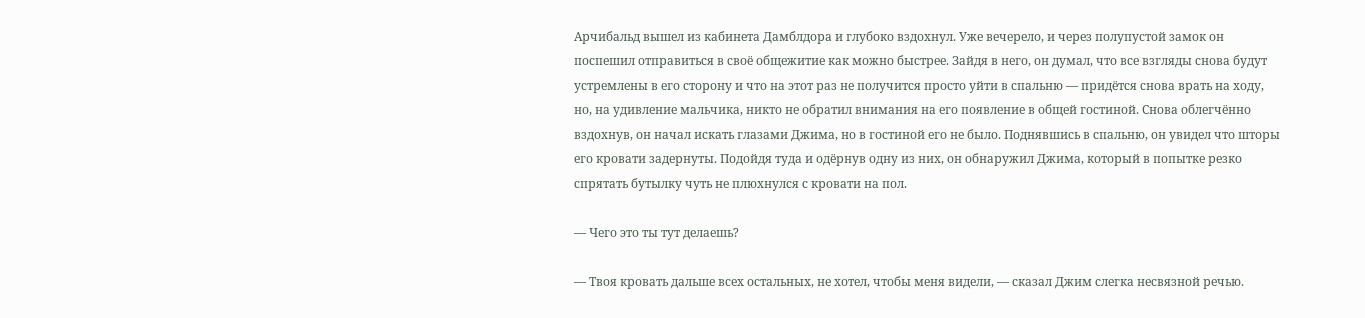Арчибальд вышел из кабинета Дамблдора и глубоко вздохнул. Уже вечерело, и через полупустой замок он поспешил отправиться в своё общежитие как можно быстрее. Зайдя в него, он думал, что все взгляды снова будут устремлены в его сторону и что на этот раз не получится просто уйти в спальню — придётся снова врать на ходу, но, на удивление мальчика, никто не обратил внимания на его появление в общей гостиной. Снова облегчённо вздохнув, он начал искать глазами Джима, но в гостиной его не было. Поднявшись в спальню, он увидел что шторы его кровати задернуты. Подойдя туда и одёрнув одну из них, он обнаружил Джима, который в попытке резко спрятать бутылку чуть не плюхнулся с кровати на пол.

— Чего это ты тут делаешь?

— Твоя кровать дальше всех остальных, не хотел, чтобы меня видели, — сказал Джим слегка несвязной речью.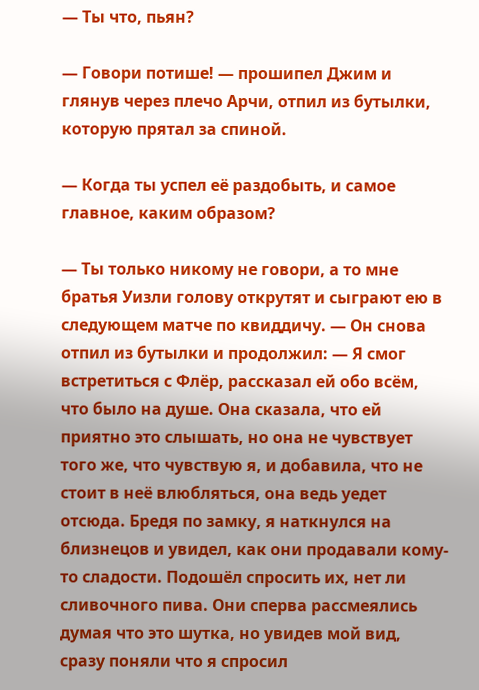— Ты что, пьян?

— Говори потише! — прошипел Джим и глянув через плечо Арчи, отпил из бутылки, которую прятал за спиной.

— Когда ты успел её раздобыть, и самое главное, каким образом?

— Ты только никому не говори, а то мне братья Уизли голову открутят и сыграют ею в следующем матче по квиддичу. — Он снова отпил из бутылки и продолжил: — Я смог встретиться с Флёр, рассказал ей обо всём, что было на душе. Она сказала, что ей приятно это слышать, но она не чувствует того же, что чувствую я, и добавила, что не стоит в неё влюбляться, она ведь уедет отсюда. Бредя по замку, я наткнулся на близнецов и увидел, как они продавали кому-то сладости. Подошёл спросить их, нет ли сливочного пива. Они сперва рассмеялись думая что это шутка, но увидев мой вид, сразу поняли что я спросил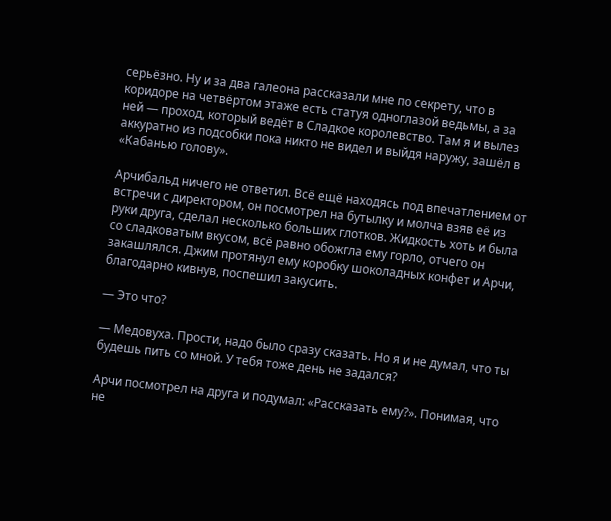серьёзно. Ну и за два галеона рассказали мне по секрету, что в коридоре на четвёртом этаже есть статуя одноглазой ведьмы, а за ней — проход, который ведёт в Сладкое королевство. Там я и вылез аккуратно из подсобки пока никто не видел и выйдя наружу, зашёл в «Кабанью голову».

Арчибальд ничего не ответил. Всё ещё находясь под впечатлением от встречи с директором, он посмотрел на бутылку и молча взяв её из руки друга, сделал несколько больших глотков. Жидкость хоть и была со сладковатым вкусом, всё равно обожгла ему горло, отчего он закашлялся. Джим протянул ему коробку шоколадных конфет и Арчи, благодарно кивнув, поспешил закусить.

— Это что?

— Медовуха. Прости, надо было сразу сказать. Но я и не думал, что ты будешь пить со мной. У тебя тоже день не задался?

Арчи посмотрел на друга и подумал: «Рассказать ему?». Понимая, что не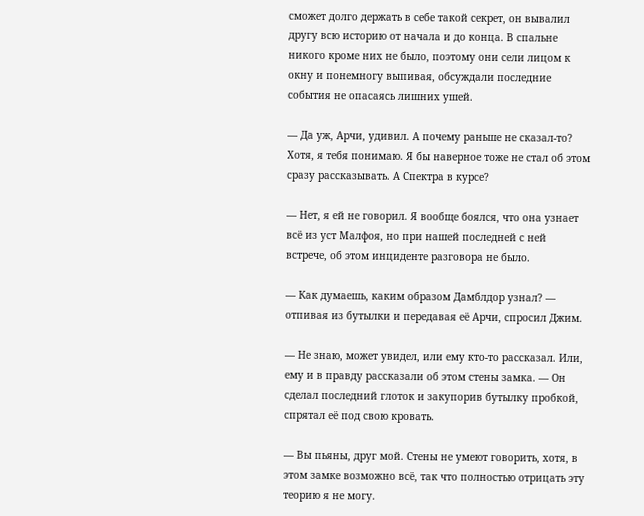сможет долго держать в себе такой секрет, он вывалил другу всю историю от начала и до конца. В спальне никого кроме них не было, поэтому они сели лицом к окну и понемногу выпивая, обсуждали последние события не опасаясь лишних ушей.

— Да уж, Арчи, удивил. А почему раньше не сказал-то? Хотя, я тебя понимаю. Я бы наверное тоже не стал об этом сразу рассказывать. А Спектра в курсе?

— Нет, я ей не говорил. Я вообще боялся, что она узнает всё из уст Малфоя, но при нашей последней с ней встрече, об этом инциденте разговора не было.

— Как думаешь, каким образом Дамблдор узнал? — отпивая из бутылки и передавая её Арчи, спросил Джим.

— Не знаю, может увидел, или ему кто-то рассказал. Или, ему и в правду рассказали об этом стены замка. — Он сделал последний глоток и закупорив бутылку пробкой, спрятал её под свою кровать.

— Вы пьяны, друг мой. Стены не умеют говорить, хотя, в этом замке возможно всё, так что полностью отрицать эту теорию я не могу.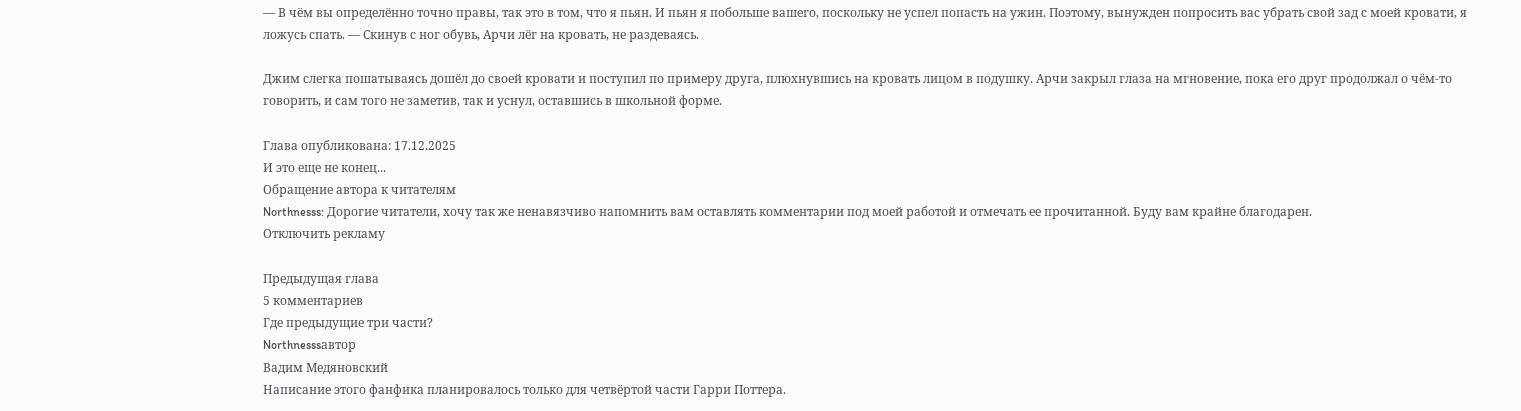— В чём вы определённо точно правы, так это в том, что я пьян. И пьян я побольше вашего, поскольку не успел попасть на ужин. Поэтому, вынужден попросить вас убрать свой зад с моей кровати, я ложусь спать. — Скинув с ног обувь, Арчи лёг на кровать, не раздеваясь.

Джим слегка пошатываясь дошёл до своей кровати и поступил по примеру друга, плюхнувшись на кровать лицом в подушку. Арчи закрыл глаза на мгновение, пока его друг продолжал о чём-то говорить, и сам того не заметив, так и уснул, оставшись в школьной форме.

Глава опубликована: 17.12.2025
И это еще не конец...
Обращение автора к читателям
Northnesss: Дорогие читатели, хочу так же ненавязчиво напомнить вам оставлять комментарии под моей работой и отмечать ее прочитанной. Буду вам крайне благодарен.
Отключить рекламу

Предыдущая глава
5 комментариев
Где предыдущие три части?
Northnesssавтор
Вадим Медяновский
Написание этого фанфика планировалось только для четвёртой части Гарри Поттера.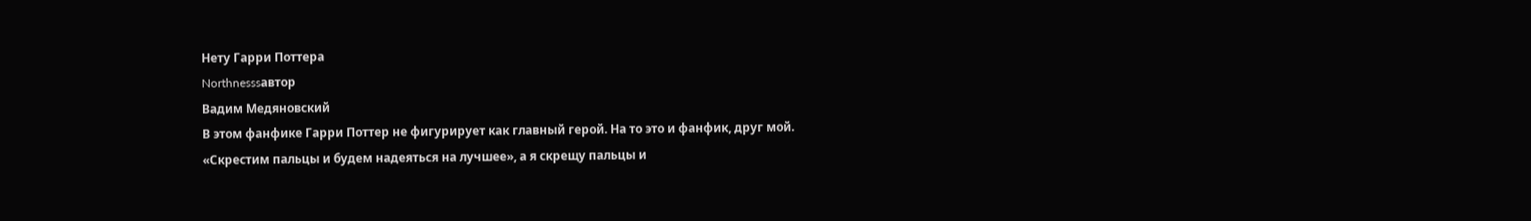Нету Гарри Поттера
Northnesssавтор
Вадим Медяновский
В этом фанфике Гарри Поттер не фигурирует как главный герой. На то это и фанфик, друг мой.
«Скрестим пальцы и будем надеяться на лучшее», а я скрещу пальцы и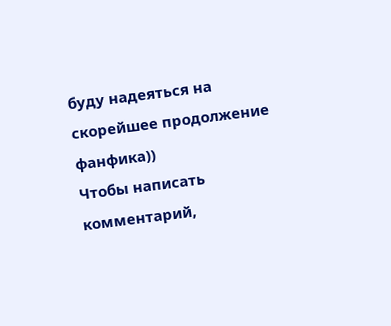буду надеяться на скорейшее продолжение фанфика))
Чтобы написать комментарий,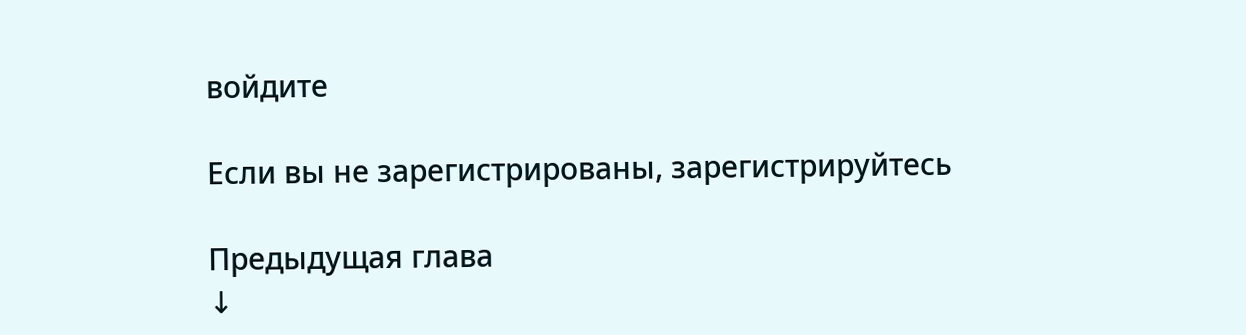войдите

Если вы не зарегистрированы, зарегистрируйтесь

Предыдущая глава
↓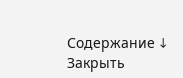Содержание ↓
Закрыть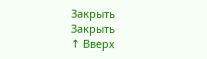Закрыть
Закрыть
↑ Вверх